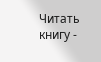Читать книгу -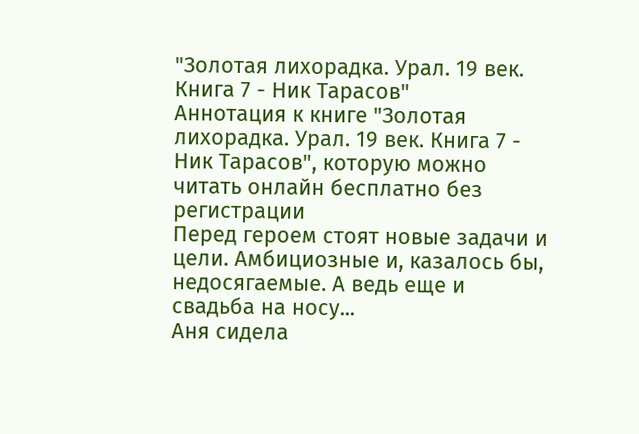"Золотая лихорадка. Урал. 19 век. Книга 7 - Ник Тарасов"
Аннотация к книге "Золотая лихорадка. Урал. 19 век. Книга 7 - Ник Тарасов", которую можно читать онлайн бесплатно без регистрации
Перед героем стоят новые задачи и цели. Амбициозные и, казалось бы, недосягаемые. А ведь еще и свадьба на носу...
Аня сидела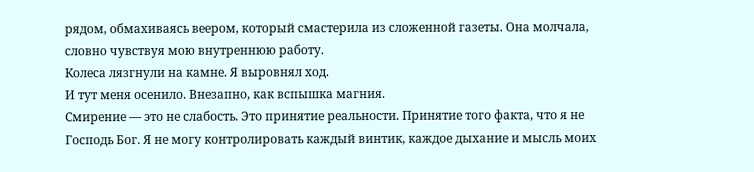рядом, обмахиваясь веером, который смастерила из сложенной газеты. Она молчала, словно чувствуя мою внутреннюю работу.
Колеса лязгнули на камне. Я выровнял ход.
И тут меня осенило. Внезапно, как вспышка магния.
Смирение — это не слабость. Это принятие реальности. Принятие того факта, что я не Господь Бог. Я не могу контролировать каждый винтик, каждое дыхание и мысль моих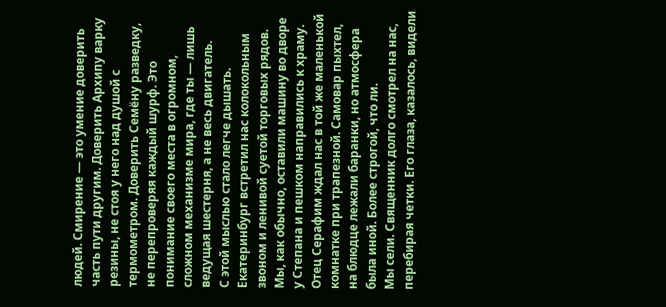людей. Смирение — это умение доверить часть пути другим. Доверить Архипу варку резины, не стоя у него над душой с термометром. Доверить Семёну разведку, не перепроверяя каждый шурф. Это понимание своего места в огромном, сложном механизме мира, где ты — лишь ведущая шестерня, а не весь двигатель.
С этой мыслью стало легче дышать.
Екатеринбург встретил нас колокольным звоном и ленивой суетой торговых рядов. Мы, как обычно, оставили машину во дворе у Степана и пешком направились к храму.
Отец Серафим ждал нас в той же маленькой комнатке при трапезной. Самовар пыхтел, на блюдце лежали баранки, но атмосфера была иной. Более строгой, что ли.
Мы сели. Священник долго смотрел на нас, перебирая четки. Его глаза, казалось, видели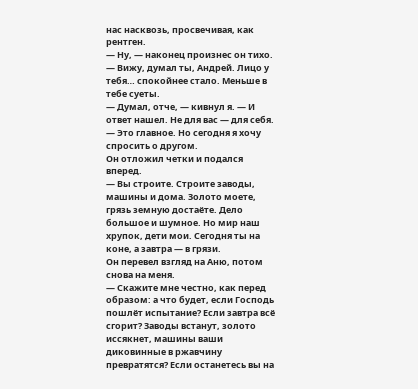нас насквозь, просвечивая, как рентген.
— Ну, — наконец произнес он тихо. — Вижу, думал ты, Андрей. Лицо у тебя… спокойнее стало. Меньше в тебе суеты.
— Думал, отче, — кивнул я. — И ответ нашел. Не для вас — для себя.
— Это главное. Но сегодня я хочу спросить о другом.
Он отложил четки и подался вперед.
— Вы строите. Строите заводы, машины и дома. Золото моете, грязь земную достаёте. Дело большое и шумное. Но мир наш хрупок, дети мои. Сегодня ты на коне, а завтра — в грязи.
Он перевел взгляд на Аню, потом снова на меня.
— Скажите мне честно, как перед образом: а что будет, если Господь пошлёт испытание? Если завтра всё сгорит? Заводы встанут, золото иссякнет, машины ваши диковинные в ржавчину превратятся? Если останетесь вы на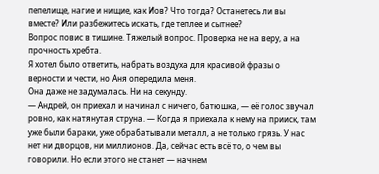пепелище, нагие и нищие, как Иов? Что тогда? Останетесь ли вы вместе? Или разбежитесь искать, где теплее и сытнее?
Вопрос повис в тишине. Тяжелый вопрос. Проверка не на веру, а на прочность хребта.
Я хотел было ответить, набрать воздуха для красивой фразы о верности и чести, но Аня опередила меня.
Она даже не задумалась. Ни на секунду.
— Андрей, он приехал и начинал с ничего, батюшка, — её голос звучал ровно, как натянутая струна. — Когда я приехала к нему на прииск, там уже были бараки, уже обрабатывали металл, а не только грязь. У нас нет ни дворцов, ни миллионов. Да, сейчас есть всё то, о чем вы говорили. Но если этого не станет — начнем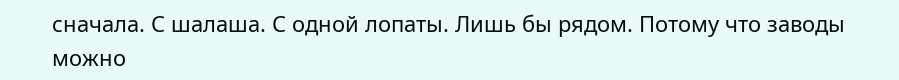сначала. С шалаша. С одной лопаты. Лишь бы рядом. Потому что заводы можно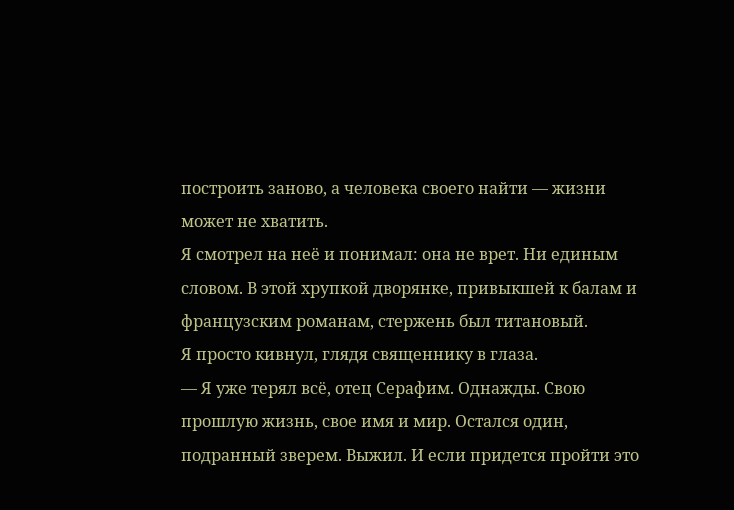построить заново, а человека своего найти — жизни может не хватить.
Я смотрел на неё и понимал: она не врет. Ни единым словом. В этой хрупкой дворянке, привыкшей к балам и французским романам, стержень был титановый.
Я просто кивнул, глядя священнику в глаза.
— Я уже терял всё, отец Серафим. Однажды. Свою прошлую жизнь, свое имя и мир. Остался один, подранный зверем. Выжил. И если придется пройти это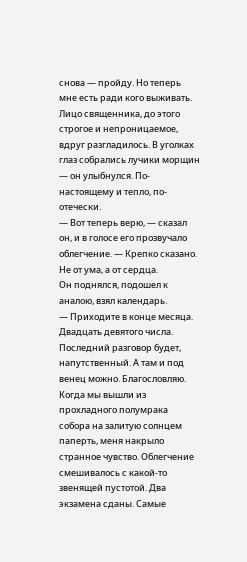снова — пройду. Но теперь мне есть ради кого выживать.
Лицо священника, до этого строгое и непроницаемое, вдруг разгладилось. В уголках глаз собрались лучики морщин — он улыбнулся. По-настоящему и тепло, по-отечески.
— Вот теперь верю, — сказал он, и в голосе его прозвучало облегчение. — Крепко сказано. Не от ума, а от сердца.
Он поднялся, подошел к аналою, взял календарь.
— Приходите в конце месяца. Двадцать девятого числа. Последний разговор будет, напутственный. А там и под венец можно. Благословляю.
Когда мы вышли из прохладного полумрака собора на залитую солнцем паперть, меня накрыло странное чувство. Облегчение смешивалось с какой-то звенящей пустотой. Два экзамена сданы. Самые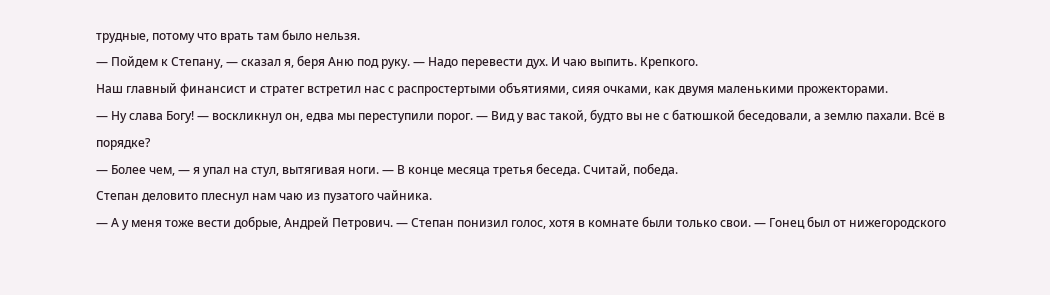трудные, потому что врать там было нельзя.
— Пойдем к Степану, — сказал я, беря Аню под руку. — Надо перевести дух. И чаю выпить. Крепкого.
Наш главный финансист и стратег встретил нас с распростертыми объятиями, сияя очками, как двумя маленькими прожекторами.
— Ну слава Богу! — воскликнул он, едва мы переступили порог. — Вид у вас такой, будто вы не с батюшкой беседовали, а землю пахали. Всё в порядке?
— Более чем, — я упал на стул, вытягивая ноги. — В конце месяца третья беседа. Считай, победа.
Степан деловито плеснул нам чаю из пузатого чайника.
— А у меня тоже вести добрые, Андрей Петрович. — Степан понизил голос, хотя в комнате были только свои. — Гонец был от нижегородского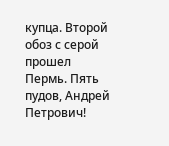купца. Второй обоз с серой прошел Пермь. Пять пудов, Андрей Петрович!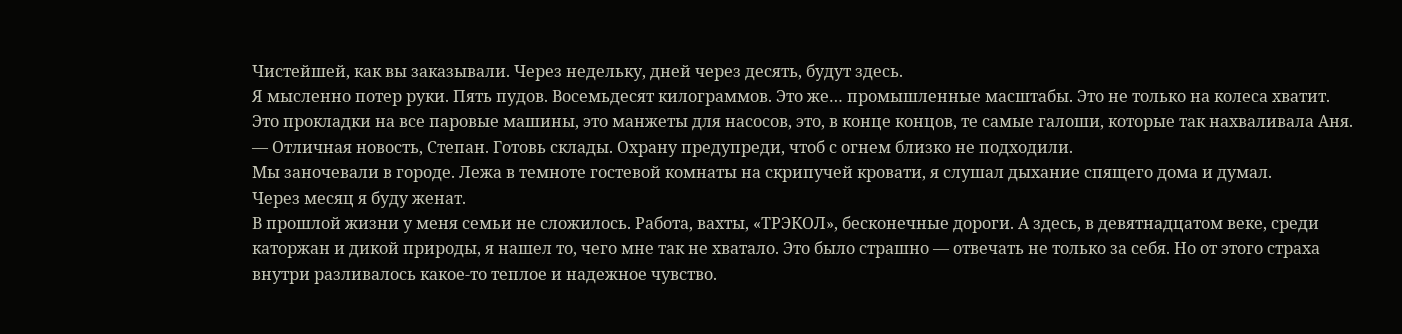Чистейшей, как вы заказывали. Через недельку, дней через десять, будут здесь.
Я мысленно потер руки. Пять пудов. Восемьдесят килограммов. Это же… промышленные масштабы. Это не только на колеса хватит. Это прокладки на все паровые машины, это манжеты для насосов, это, в конце концов, те самые галоши, которые так нахваливала Аня.
— Отличная новость, Степан. Готовь склады. Охрану предупреди, чтоб с огнем близко не подходили.
Мы заночевали в городе. Лежа в темноте гостевой комнаты на скрипучей кровати, я слушал дыхание спящего дома и думал.
Через месяц я буду женат.
В прошлой жизни у меня семьи не сложилось. Работа, вахты, «ТРЭКОЛ», бесконечные дороги. А здесь, в девятнадцатом веке, среди каторжан и дикой природы, я нашел то, чего мне так не хватало. Это было страшно — отвечать не только за себя. Но от этого страха внутри разливалось какое-то теплое и надежное чувство.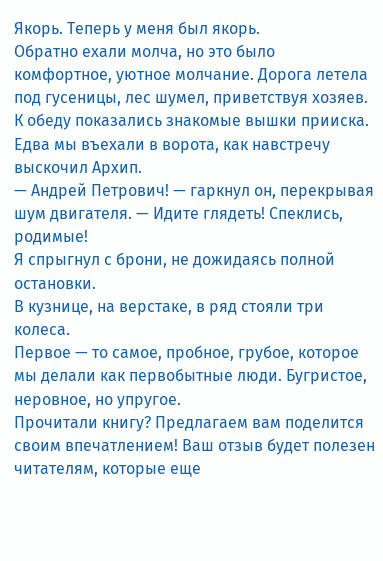Якорь. Теперь у меня был якорь.
Обратно ехали молча, но это было комфортное, уютное молчание. Дорога летела под гусеницы, лес шумел, приветствуя хозяев. К обеду показались знакомые вышки прииска.
Едва мы въехали в ворота, как навстречу выскочил Архип.
— Андрей Петрович! — гаркнул он, перекрывая шум двигателя. — Идите глядеть! Спеклись, родимые!
Я спрыгнул с брони, не дожидаясь полной остановки.
В кузнице, на верстаке, в ряд стояли три колеса.
Первое — то самое, пробное, грубое, которое мы делали как первобытные люди. Бугристое, неровное, но упругое.
Прочитали книгу? Предлагаем вам поделится своим впечатлением! Ваш отзыв будет полезен читателям, которые еще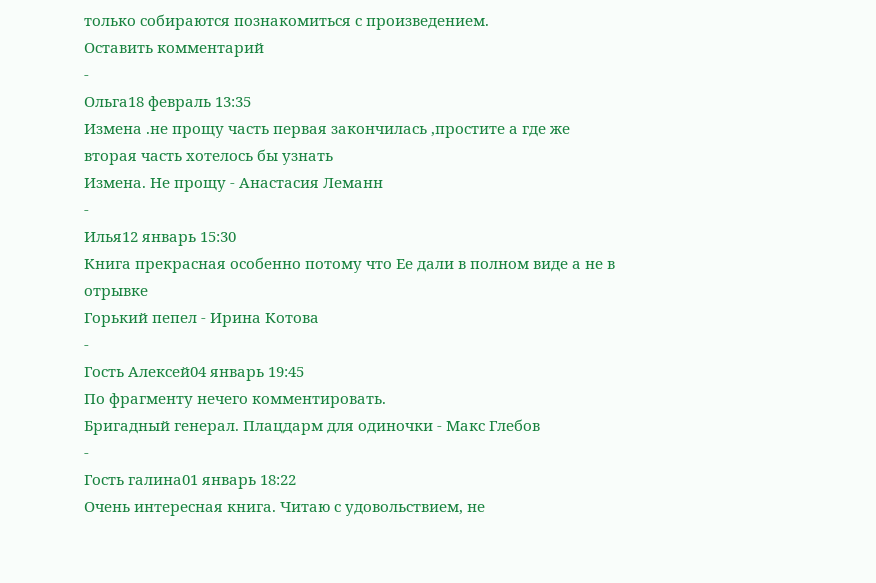только собираются познакомиться с произведением.
Оставить комментарий
-
Ольга18 февраль 13:35
Измена .не прощу часть первая закончилась ,простите а где же вторая часть хотелось бы узнать
Измена. Не прощу - Анастасия Леманн
-
Илья12 январь 15:30
Книга прекрасная особенно потому что Ее дали в полном виде а не в отрывке
Горький пепел - Ирина Котова
-
Гость Алексей04 январь 19:45
По фрагменту нечего комментировать.
Бригадный генерал. Плацдарм для одиночки - Макс Глебов
-
Гость галина01 январь 18:22
Очень интересная книга. Читаю с удовольствием, не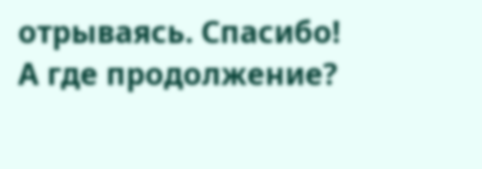отрываясь. Спасибо! А где продолжение?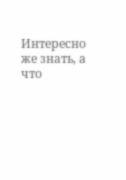Интересно же знать, а что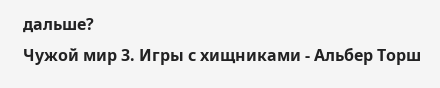дальше?
Чужой мир 3. Игры с хищниками - Альбер Торш